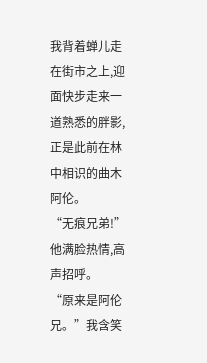我背着蝉儿走在街市之上,迎面快步走来一道熟悉的胖影,正是此前在林中相识的曲木阿伦。
“无痕兄弟!”他满脸热情,高声招呼。
“原来是阿伦兄。”我含笑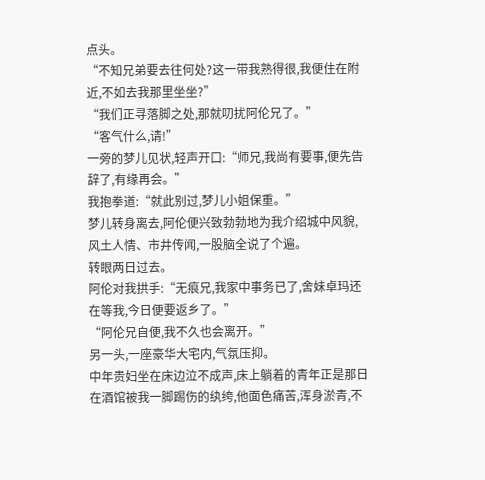点头。
“不知兄弟要去往何处?这一带我熟得很,我便住在附近,不如去我那里坐坐?”
“我们正寻落脚之处,那就叨扰阿伦兄了。”
“客气什么,请!”
一旁的梦儿见状,轻声开口:“师兄,我尚有要事,便先告辞了,有缘再会。”
我抱拳道:“就此别过,梦儿小姐保重。”
梦儿转身离去,阿伦便兴致勃勃地为我介绍城中风貌,风土人情、市井传闻,一股脑全说了个遍。
转眼两日过去。
阿伦对我拱手:“无痕兄,我家中事务已了,舍妹卓玛还在等我,今日便要返乡了。”
“阿伦兄自便,我不久也会离开。”
另一头,一座豪华大宅内,气氛压抑。
中年贵妇坐在床边泣不成声,床上躺着的青年正是那日在酒馆被我一脚踢伤的纨绔,他面色痛苦,浑身淤青,不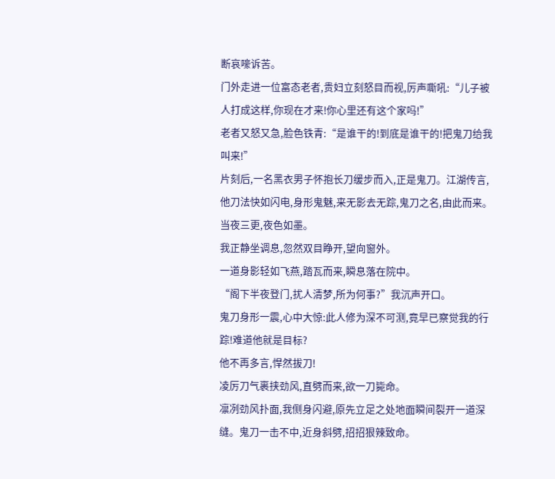断哀嚎诉苦。
门外走进一位富态老者,贵妇立刻怒目而视,厉声嘶吼:“儿子被人打成这样,你现在才来!你心里还有这个家吗!”
老者又怒又急,脸色铁青:“是谁干的!到底是谁干的!把鬼刀给我叫来!”
片刻后,一名黑衣男子怀抱长刀缓步而入,正是鬼刀。江湖传言,他刀法快如闪电,身形鬼魅,来无影去无踪,鬼刀之名,由此而来。
当夜三更,夜色如墨。
我正静坐调息,忽然双目睁开,望向窗外。
一道身影轻如飞燕,踏瓦而来,瞬息落在院中。
“阁下半夜登门,扰人清梦,所为何事?”我沉声开口。
鬼刀身形一震,心中大惊:此人修为深不可测,竟早已察觉我的行踪!难道他就是目标?
他不再多言,悍然拔刀!
凌厉刀气裹挟劲风,直劈而来,欲一刀毙命。
凛冽劲风扑面,我侧身闪避,原先立足之处地面瞬间裂开一道深缝。鬼刀一击不中,近身斜劈,招招狠辣致命。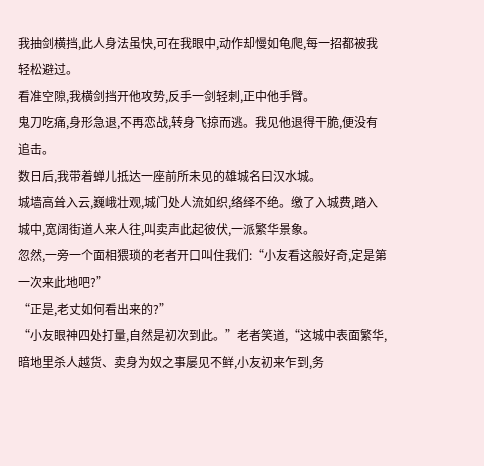我抽剑横挡,此人身法虽快,可在我眼中,动作却慢如龟爬,每一招都被我轻松避过。
看准空隙,我横剑挡开他攻势,反手一剑轻刺,正中他手臂。
鬼刀吃痛,身形急退,不再恋战,转身飞掠而逃。我见他退得干脆,便没有追击。
数日后,我带着蝉儿抵达一座前所未见的雄城名曰汉水城。
城墙高耸入云,巍峨壮观,城门处人流如织,络绎不绝。缴了入城费,踏入城中,宽阔街道人来人往,叫卖声此起彼伏,一派繁华景象。
忽然,一旁一个面相猥琐的老者开口叫住我们:“小友看这般好奇,定是第一次来此地吧?”
“正是,老丈如何看出来的?”
“小友眼神四处打量,自然是初次到此。”老者笑道,“这城中表面繁华,暗地里杀人越货、卖身为奴之事屡见不鲜,小友初来乍到,务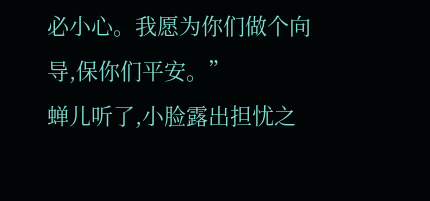必小心。我愿为你们做个向导,保你们平安。”
蝉儿听了,小脸露出担忧之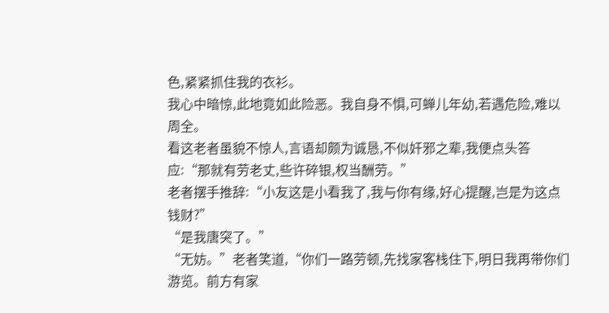色,紧紧抓住我的衣衫。
我心中暗惊,此地竟如此险恶。我自身不惧,可蝉儿年幼,若遇危险,难以周全。
看这老者虽貌不惊人,言语却颇为诚恳,不似奸邪之辈,我便点头答应:“那就有劳老丈,些许碎银,权当酬劳。”
老者摆手推辞:“小友这是小看我了,我与你有缘,好心提醒,岂是为这点钱财?”
“是我唐突了。”
“无妨。”老者笑道,“你们一路劳顿,先找家客栈住下,明日我再带你们游览。前方有家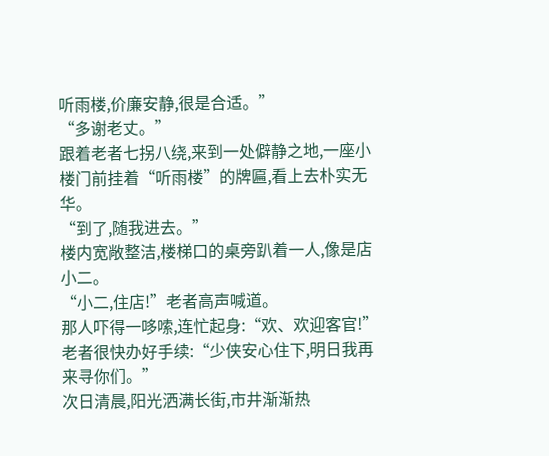听雨楼,价廉安静,很是合适。”
“多谢老丈。”
跟着老者七拐八绕,来到一处僻静之地,一座小楼门前挂着“听雨楼”的牌匾,看上去朴实无华。
“到了,随我进去。”
楼内宽敞整洁,楼梯口的桌旁趴着一人,像是店小二。
“小二,住店!”老者高声喊道。
那人吓得一哆嗦,连忙起身:“欢、欢迎客官!”
老者很快办好手续:“少侠安心住下,明日我再来寻你们。”
次日清晨,阳光洒满长街,市井渐渐热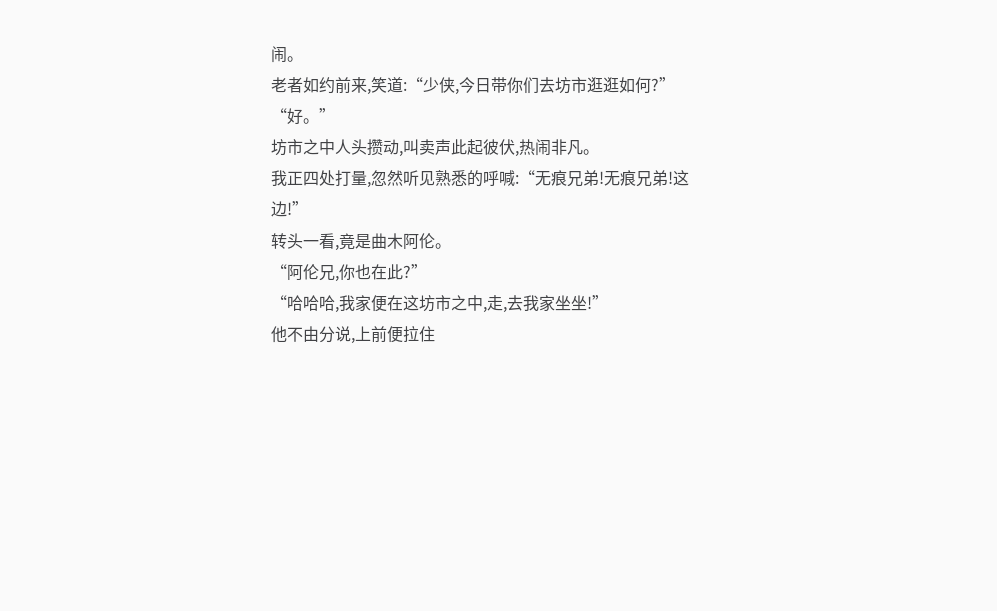闹。
老者如约前来,笑道:“少侠,今日带你们去坊市逛逛如何?”
“好。”
坊市之中人头攒动,叫卖声此起彼伏,热闹非凡。
我正四处打量,忽然听见熟悉的呼喊:“无痕兄弟!无痕兄弟!这边!”
转头一看,竟是曲木阿伦。
“阿伦兄,你也在此?”
“哈哈哈,我家便在这坊市之中,走,去我家坐坐!”
他不由分说,上前便拉住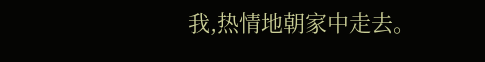我,热情地朝家中走去。